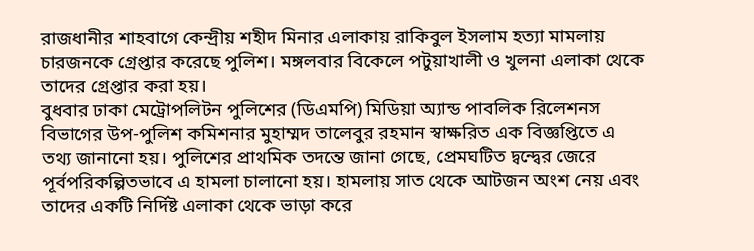রাজধানীর শাহবাগে কেন্দ্রীয় শহীদ মিনার এলাকায় রাকিবুল ইসলাম হত্যা মামলায় চারজনকে গ্রেপ্তার করেছে পুলিশ। মঙ্গলবার বিকেলে পটুয়াখালী ও খুলনা এলাকা থেকে তাদের গ্রেপ্তার করা হয়।
বুধবার ঢাকা মেট্রোপলিটন পুলিশের (ডিএমপি) মিডিয়া অ্যান্ড পাবলিক রিলেশনস বিভাগের উপ-পুলিশ কমিশনার মুহাম্মদ তালেবুর রহমান স্বাক্ষরিত এক বিজ্ঞপ্তিতে এ তথ্য জানানো হয়। পুলিশের প্রাথমিক তদন্তে জানা গেছে, প্রেমঘটিত দ্বন্দ্বের জেরে পূর্বপরিকল্পিতভাবে এ হামলা চালানো হয়। হামলায় সাত থেকে আটজন অংশ নেয় এবং তাদের একটি নির্দিষ্ট এলাকা থেকে ভাড়া করে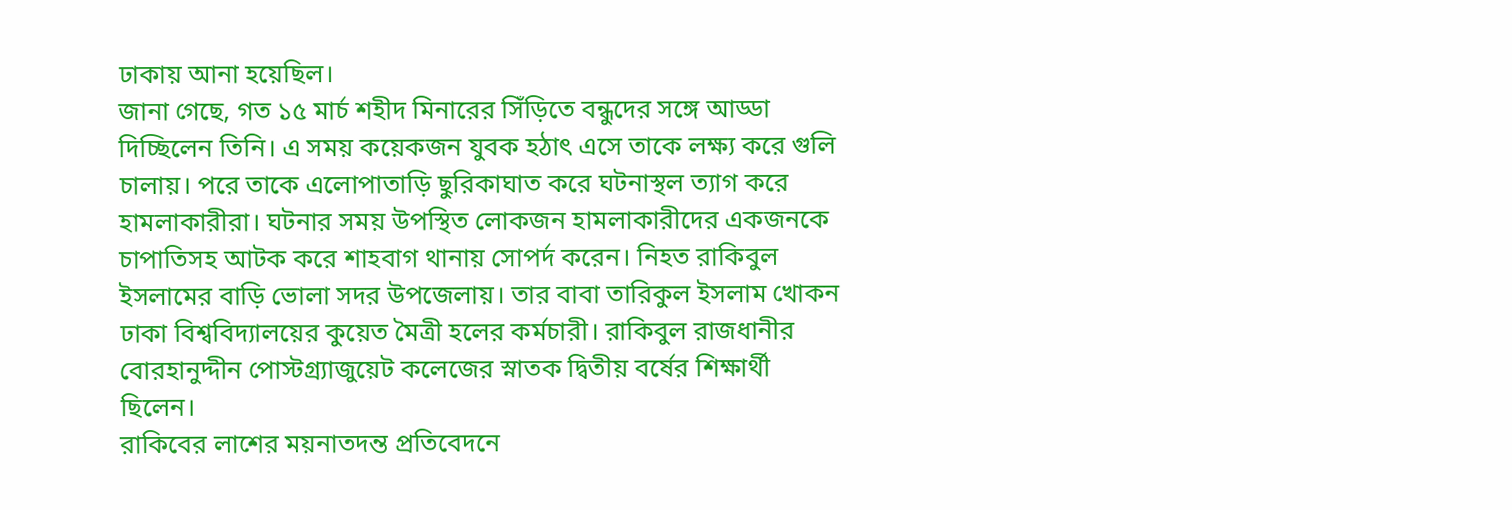ঢাকায় আনা হয়েছিল।
জানা গেছে, গত ১৫ মার্চ শহীদ মিনারের সিঁড়িতে বন্ধুদের সঙ্গে আড্ডা দিচ্ছিলেন তিনি। এ সময় কয়েকজন যুবক হঠাৎ এসে তাকে লক্ষ্য করে গুলি চালায়। পরে তাকে এলোপাতাড়ি ছুরিকাঘাত করে ঘটনাস্থল ত্যাগ করে হামলাকারীরা। ঘটনার সময় উপস্থিত লোকজন হামলাকারীদের একজনকে চাপাতিসহ আটক করে শাহবাগ থানায় সোপর্দ করেন। নিহত রাকিবুল ইসলামের বাড়ি ভোলা সদর উপজেলায়। তার বাবা তারিকুল ইসলাম খোকন ঢাকা বিশ্ববিদ্যালয়ের কুয়েত মৈত্রী হলের কর্মচারী। রাকিবুল রাজধানীর বোরহানুদ্দীন পোস্টগ্র্যাজুয়েট কলেজের স্নাতক দ্বিতীয় বর্ষের শিক্ষার্থী ছিলেন।
রাকিবের লাশের ময়নাতদন্ত প্রতিবেদনে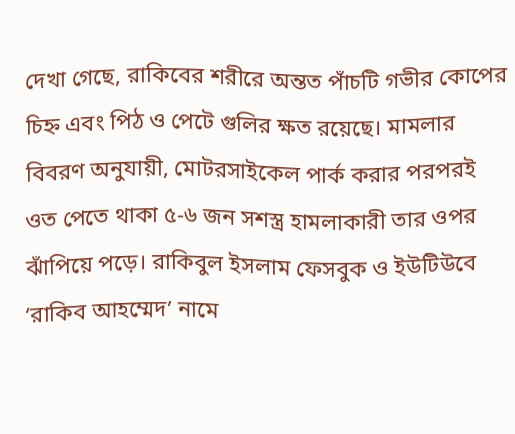দেখা গেছে, রাকিবের শরীরে অন্তত পাঁচটি গভীর কোপের চিহ্ন এবং পিঠ ও পেটে গুলির ক্ষত রয়েছে। মামলার বিবরণ অনুযায়ী, মোটরসাইকেল পার্ক করার পরপরই ওত পেতে থাকা ৫-৬ জন সশস্ত্র হামলাকারী তার ওপর ঝাঁপিয়ে পড়ে। রাকিবুল ইসলাম ফেসবুক ও ইউটিউবে ‘রাকিব আহম্মেদ’ নামে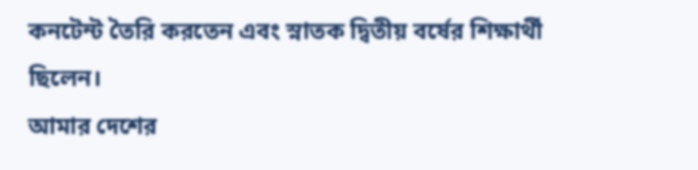কনটেন্ট তৈরি করতেন এবং স্নাতক দ্বিতীয় বর্ষের শিক্ষার্থী ছিলেন।
আমার দেশের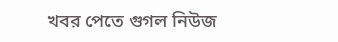খবর পেতে গুগল নিউজ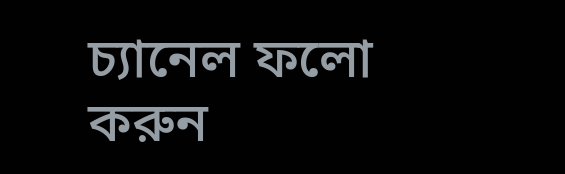চ্যানেল ফলো করুন